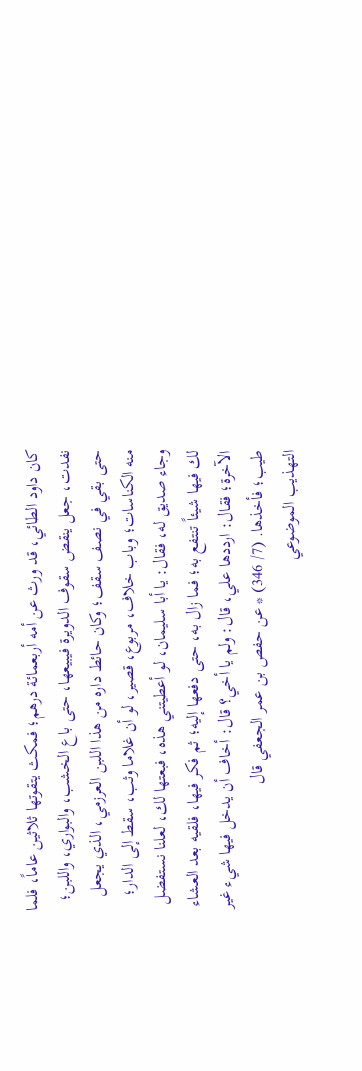كان داود الطائي، قد ورث عن أمه أربعمائة درهم؛ فمكث يتقوتها ثلاثين عاماً، فلما نفدت، جعل ينقض سقوف الدويرة فيبيعها، حتى باع الخشب، والبواري، واللبن؛ حتى بقي في نصف سقف؛ وكان حائط داره من هذا اللبن العرزمي، الذي يجعل منه الكناسات؛ وباب خلاف، مربوع، قصير، لو أن غلاما وثب، سقط إلى الدار؛ وجاء صديق له، فقال: يا أبا سليمان، لو أعطيتني هذه، فبعتها لك، لعلنا نستفضل لك فيها شيئاً تنتفع به؛ فما زال به، حتى دفعها إليه؛ ثم فكر فيها، فلقيه بعد العشاء الآخرة؛ فقال: ارددها علي، قال: ولم يا أخي؟ قال: أخاف أن يدخل فيها شيء غير طيب؛ فأخذها. (7/ 346) * عن حفص بن عمر الجعفي قال
التهذيب الموضوعي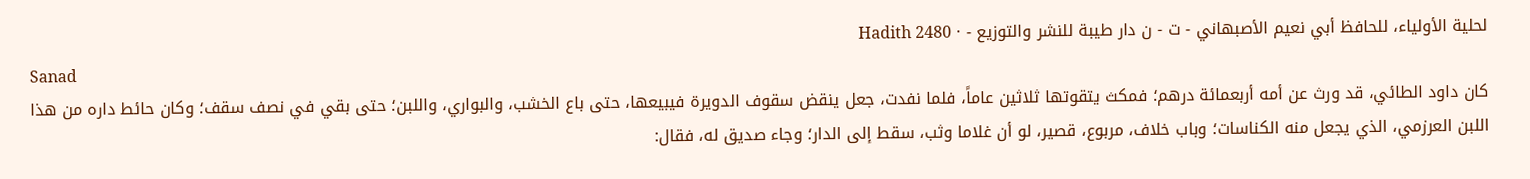لحلية الأولياء، للحافظ أبي نعيم الأصبهاني - ت - ن دار طيبة للنشر والتوزيع - · Hadith 2480
Sanad
كان داود الطائي، قد ورث عن أمه أربعمائة درهم؛ فمكث يتقوتها ثلاثين عاماً، فلما نفدت، جعل ينقض سقوف الدويرة فيبيعها، حتى باع الخشب، والبواري، واللبن؛ حتى بقي في نصف سقف؛ وكان حائط داره من هذا اللبن العرزمي، الذي يجعل منه الكناسات؛ وباب خلاف، مربوع، قصير، لو أن غلاما وثب، سقط إلى الدار؛ وجاء صديق له، فقال: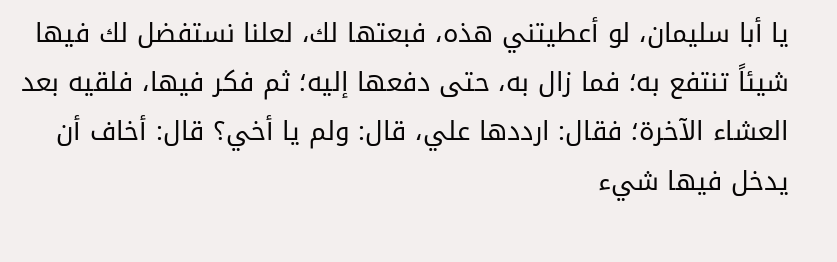يا أبا سليمان، لو أعطيتني هذه، فبعتها لك، لعلنا نستفضل لك فيها شيئاً تنتفع به؛ فما زال به، حتى دفعها إليه؛ ثم فكر فيها، فلقيه بعد العشاء الآخرة؛ فقال: ارددها علي، قال: ولم يا أخي؟ قال: أخاف أن يدخل فيها شيء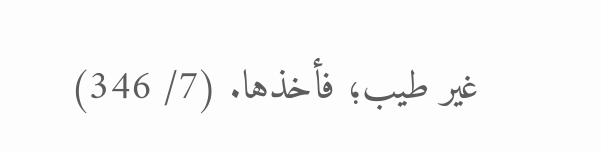غير طيب؛ فأخذها. (7/ 346)